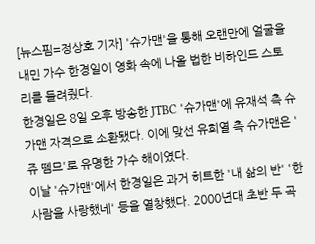[뉴스핌=정상호 기자] '슈가맨'을 통해 오랜만에 얼굴을 내민 가수 한경일이 영화 속에 나올 법한 비하인드 스토리를 들려줬다.
한경일은 8일 오후 방송한 JTBC '슈가맨'에 유재석 측 슈가맨 자격으로 소환됐다. 이에 맞선 유희열 측 슈가맨은 '쥬 뗌므'로 유명한 가수 해이였다.
이날 '슈가맨'에서 한경일은 과거 히트한 '내 삶의 반' '한 사람을 사랑했네' 등을 열창했다. 2000년대 초반 두 곡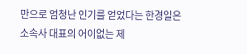만으로 엄청난 인기를 얻었다는 한경일은 소속사 대표의 어이없는 제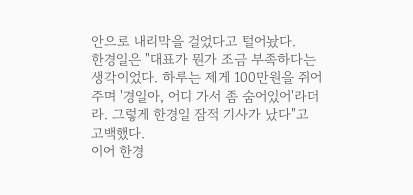안으로 내리막을 걸었다고 털어놨다.
한경일은 "대표가 뭔가 조금 부족하다는 생각이었다. 하루는 제게 100만원을 쥐어주며 '경일아, 어디 가서 좀 숨어있어'라더라. 그렇게 한경일 잠적 기사가 났다"고 고백했다.
이어 한경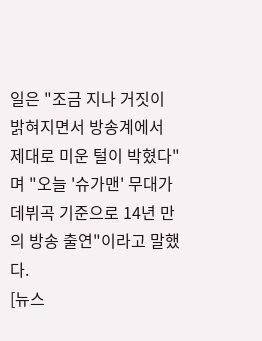일은 "조금 지나 거짓이 밝혀지면서 방송계에서 제대로 미운 털이 박혔다"며 "오늘 '슈가맨' 무대가 데뷔곡 기준으로 14년 만의 방송 출연"이라고 말했다.
[뉴스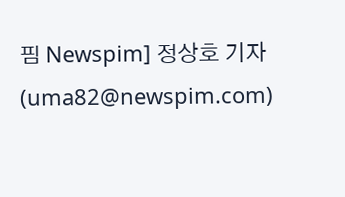핌 Newspim] 정상호 기자 (uma82@newspim.com)